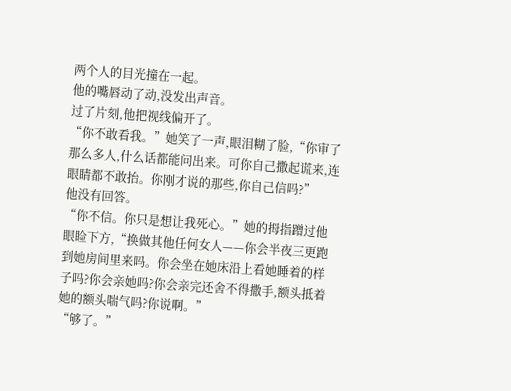两个人的目光撞在一起。
他的嘴唇动了动,没发出声音。
过了片刻,他把视线偏开了。
“你不敢看我。”她笑了一声,眼泪糊了脸,“你审了那么多人,什么话都能问出来。可你自己撒起谎来,连眼睛都不敢抬。你刚才说的那些,你自己信吗?”
他没有回答。
“你不信。你只是想让我死心。”她的拇指蹭过他眼睑下方,“换做其他任何女人——你会半夜三更跑到她房间里来吗。你会坐在她床沿上看她睡着的样子吗?你会亲她吗?你会亲完还舍不得撒手,额头抵着她的额头喘气吗?你说啊。”
“够了。”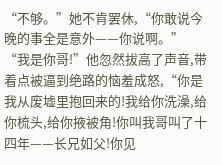“不够。”她不肯罢休,“你敢说今晚的事全是意外——你说啊。”
“我是你哥!”他忽然拔高了声音,带着点被逼到绝路的恼羞成怒,“你是我从废墟里抱回来的!我给你洗澡,给你梳头,给你掖被角!你叫我哥叫了十四年——长兄如父!你见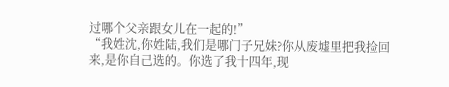过哪个父亲跟女儿在一起的!”
“我姓沈,你姓陆,我们是哪门子兄妹?你从废墟里把我捡回来,是你自己选的。你选了我十四年,现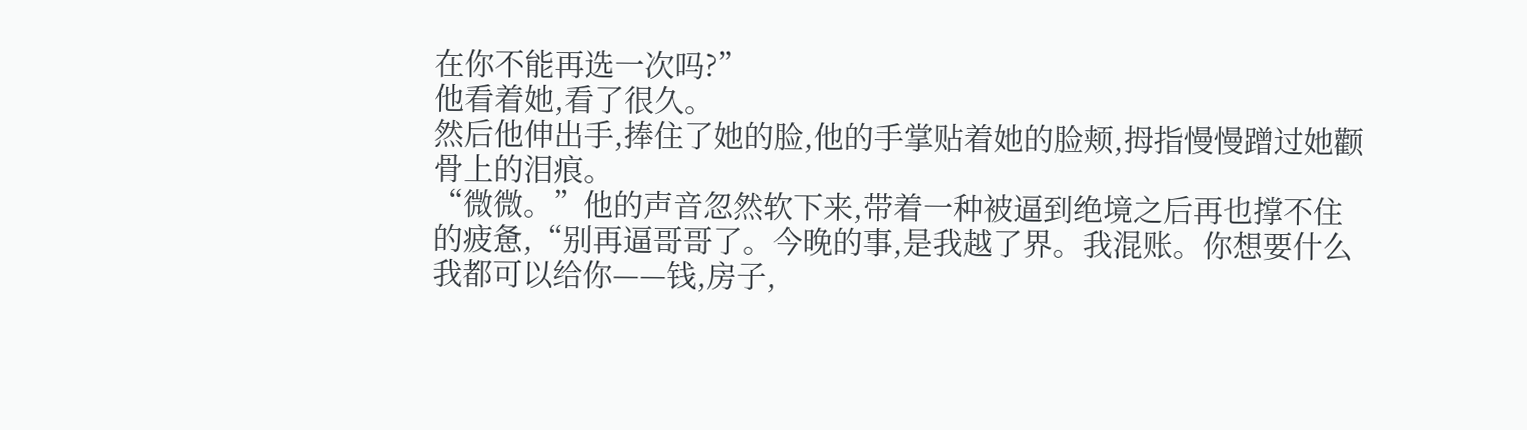在你不能再选一次吗?”
他看着她,看了很久。
然后他伸出手,捧住了她的脸,他的手掌贴着她的脸颊,拇指慢慢蹭过她颧骨上的泪痕。
“微微。”他的声音忽然软下来,带着一种被逼到绝境之后再也撑不住的疲惫,“别再逼哥哥了。今晚的事,是我越了界。我混账。你想要什么我都可以给你——钱,房子,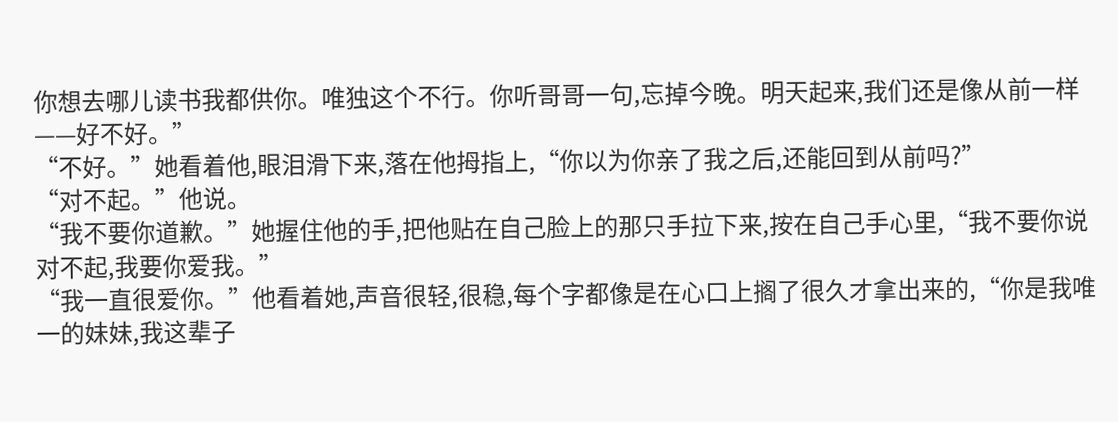你想去哪儿读书我都供你。唯独这个不行。你听哥哥一句,忘掉今晚。明天起来,我们还是像从前一样——好不好。”
“不好。”她看着他,眼泪滑下来,落在他拇指上,“你以为你亲了我之后,还能回到从前吗?”
“对不起。”他说。
“我不要你道歉。”她握住他的手,把他贴在自己脸上的那只手拉下来,按在自己手心里,“我不要你说对不起,我要你爱我。”
“我一直很爱你。”他看着她,声音很轻,很稳,每个字都像是在心口上搁了很久才拿出来的,“你是我唯一的妹妹,我这辈子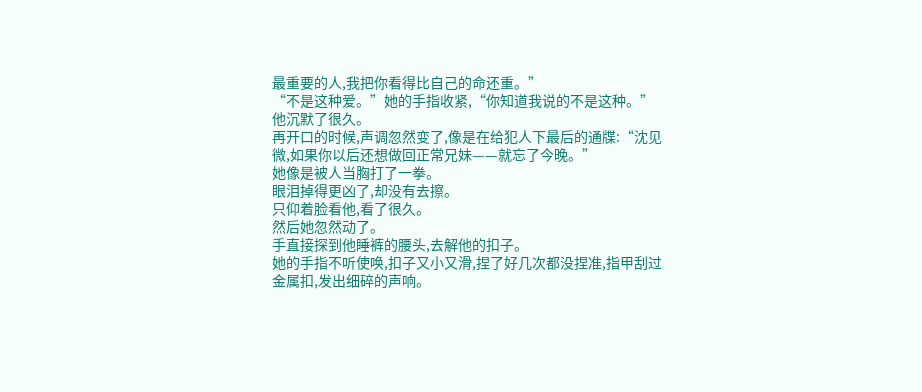最重要的人,我把你看得比自己的命还重。”
“不是这种爱。”她的手指收紧,“你知道我说的不是这种。”
他沉默了很久。
再开口的时候,声调忽然变了,像是在给犯人下最后的通牒:“沈见微,如果你以后还想做回正常兄妹——就忘了今晚。”
她像是被人当胸打了一拳。
眼泪掉得更凶了,却没有去擦。
只仰着脸看他,看了很久。
然后她忽然动了。
手直接探到他睡裤的腰头,去解他的扣子。
她的手指不听使唤,扣子又小又滑,捏了好几次都没捏准,指甲刮过金属扣,发出细碎的声响。